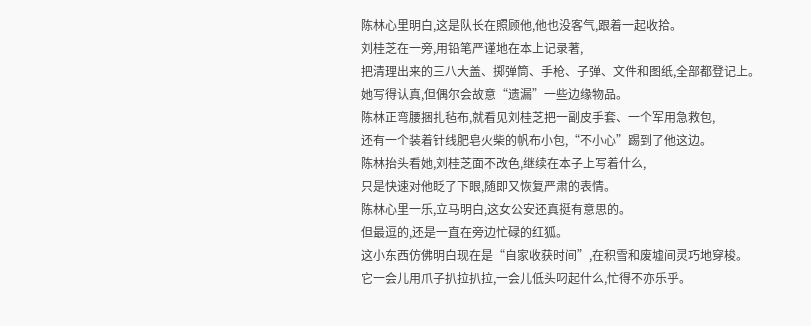陈林心里明白,这是队长在照顾他,他也没客气,跟着一起收拾。
刘桂芝在一旁,用铅笔严谨地在本上记录著,
把清理出来的三八大盖、掷弹筒、手枪、子弹、文件和图纸,全部都登记上。
她写得认真,但偶尔会故意“遗漏”一些边缘物品。
陈林正弯腰捆扎毡布,就看见刘桂芝把一副皮手套、一个军用急救包,
还有一个装着针线肥皂火柴的帆布小包,“不小心”踢到了他这边。
陈林抬头看她,刘桂芝面不改色,继续在本子上写着什么,
只是快速对他眨了下眼,随即又恢复严肃的表情。
陈林心里一乐,立马明白,这女公安还真挺有意思的。
但最逗的,还是一直在旁边忙碌的红狐。
这小东西仿佛明白现在是“自家收获时间”,在积雪和废墟间灵巧地穿梭。
它一会儿用爪子扒拉扒拉,一会儿低头叼起什么,忙得不亦乐乎。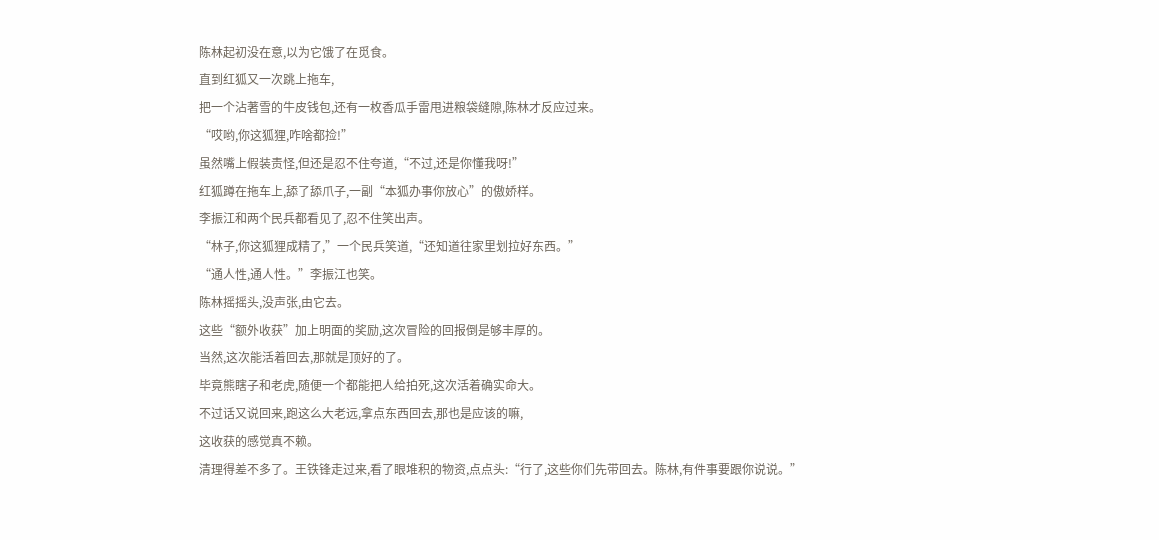陈林起初没在意,以为它饿了在觅食。
直到红狐又一次跳上拖车,
把一个沾著雪的牛皮钱包,还有一枚香瓜手雷甩进粮袋缝隙,陈林才反应过来。
“哎哟,你这狐狸,咋啥都捡!”
虽然嘴上假装责怪,但还是忍不住夸道,“不过,还是你懂我呀!”
红狐蹲在拖车上,舔了舔爪子,一副“本狐办事你放心”的傲娇样。
李振江和两个民兵都看见了,忍不住笑出声。
“林子,你这狐狸成精了,”一个民兵笑道,“还知道往家里划拉好东西。”
“通人性,通人性。”李振江也笑。
陈林摇摇头,没声张,由它去。
这些“额外收获”加上明面的奖励,这次冒险的回报倒是够丰厚的。
当然,这次能活着回去,那就是顶好的了。
毕竟熊瞎子和老虎,随便一个都能把人给拍死,这次活着确实命大。
不过话又说回来,跑这么大老远,拿点东西回去,那也是应该的嘛,
这收获的感觉真不赖。
清理得差不多了。王铁锋走过来,看了眼堆积的物资,点点头:“行了,这些你们先带回去。陈林,有件事要跟你说说。”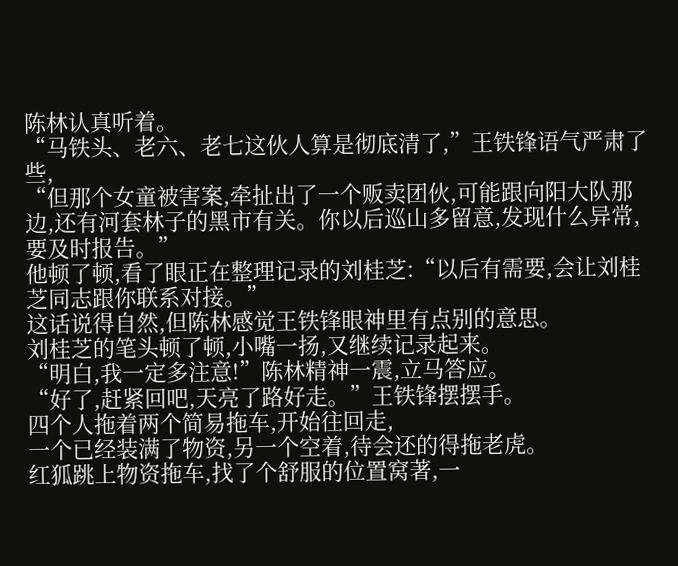陈林认真听着。
“马铁头、老六、老七这伙人算是彻底清了,”王铁锋语气严肃了些,
“但那个女童被害案,牵扯出了一个贩卖团伙,可能跟向阳大队那边,还有河套林子的黑市有关。你以后巡山多留意,发现什么异常,要及时报告。”
他顿了顿,看了眼正在整理记录的刘桂芝:“以后有需要,会让刘桂芝同志跟你联系对接。”
这话说得自然,但陈林感觉王铁锋眼神里有点别的意思。
刘桂芝的笔头顿了顿,小嘴一扬,又继续记录起来。
“明白,我一定多注意!”陈林精神一震,立马答应。
“好了,赶紧回吧,天亮了路好走。”王铁锋摆摆手。
四个人拖着两个简易拖车,开始往回走,
一个已经装满了物资,另一个空着,待会还的得拖老虎。
红狐跳上物资拖车,找了个舒服的位置窝著,一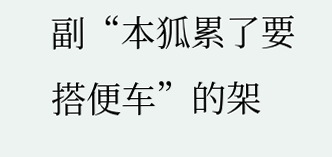副“本狐累了要搭便车”的架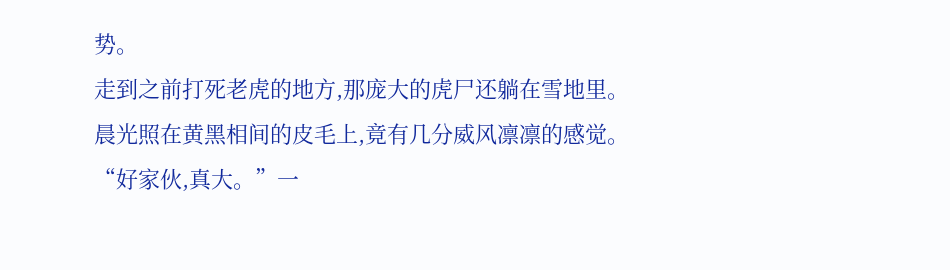势。
走到之前打死老虎的地方,那庞大的虎尸还躺在雪地里。
晨光照在黄黑相间的皮毛上,竟有几分威风凛凛的感觉。
“好家伙,真大。”一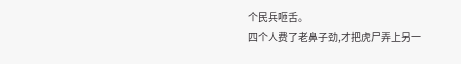个民兵咂舌。
四个人费了老鼻子劲,才把虎尸弄上另一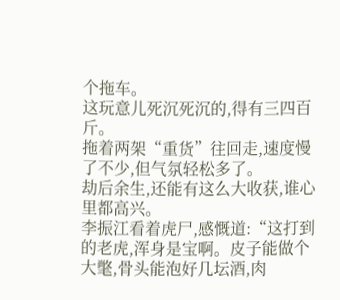个拖车。
这玩意儿死沉死沉的,得有三四百斤。
拖着两架“重货”往回走,速度慢了不少,但气氛轻松多了。
劫后余生,还能有这么大收获,谁心里都高兴。
李振江看着虎尸,感慨道:“这打到的老虎,浑身是宝啊。皮子能做个大氅,骨头能泡好几坛酒,肉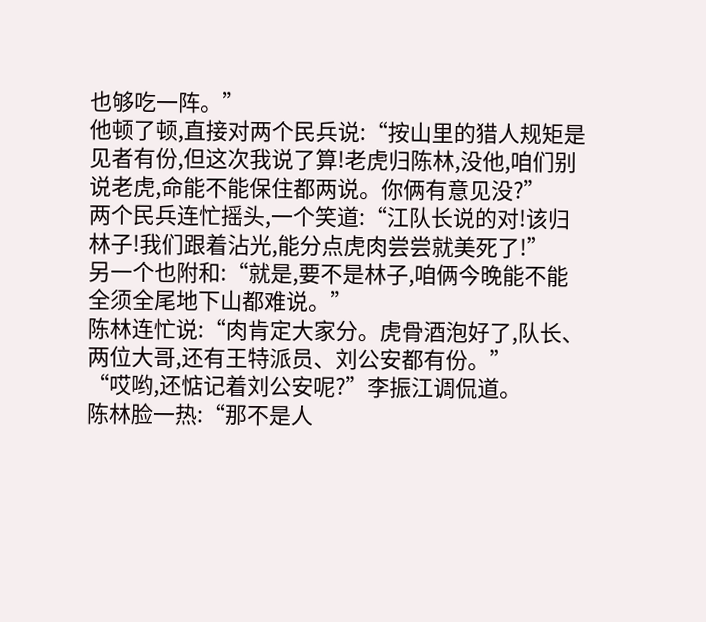也够吃一阵。”
他顿了顿,直接对两个民兵说:“按山里的猎人规矩是见者有份,但这次我说了算!老虎归陈林,没他,咱们别说老虎,命能不能保住都两说。你俩有意见没?”
两个民兵连忙摇头,一个笑道:“江队长说的对!该归林子!我们跟着沾光,能分点虎肉尝尝就美死了!”
另一个也附和:“就是,要不是林子,咱俩今晚能不能全须全尾地下山都难说。”
陈林连忙说:“肉肯定大家分。虎骨酒泡好了,队长、两位大哥,还有王特派员、刘公安都有份。”
“哎哟,还惦记着刘公安呢?”李振江调侃道。
陈林脸一热:“那不是人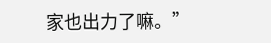家也出力了嘛。”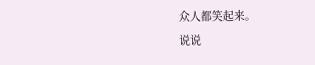众人都笑起来。
说说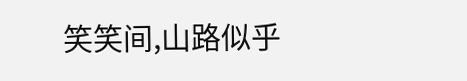笑笑间,山路似乎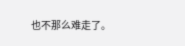也不那么难走了。